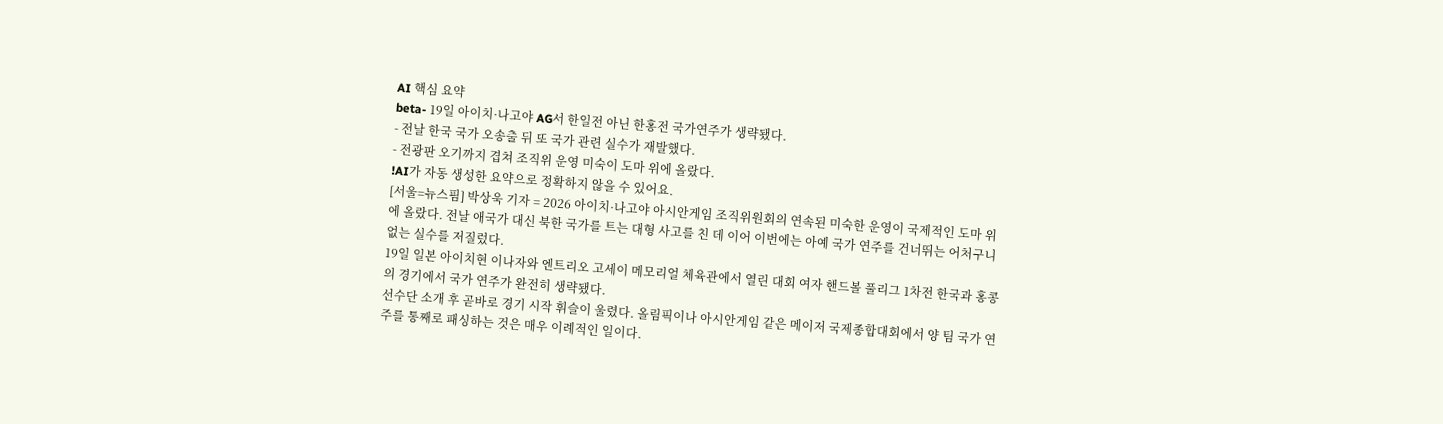AI 핵심 요약
beta- 19일 아이치·나고야 AG서 한일전 아닌 한홍전 국가연주가 생략됐다.
- 전날 한국 국가 오송출 뒤 또 국가 관련 실수가 재발했다.
- 전광판 오기까지 겹쳐 조직위 운영 미숙이 도마 위에 올랐다.
!AI가 자동 생성한 요약으로 정확하지 않을 수 있어요.
[서울=뉴스핌] 박상욱 기자 = 2026 아이치·나고야 아시안게임 조직위원회의 연속된 미숙한 운영이 국제적인 도마 위에 올랐다. 전날 애국가 대신 북한 국가를 트는 대형 사고를 친 데 이어 이번에는 아예 국가 연주를 건너뛰는 어처구니없는 실수를 저질렀다.
19일 일본 아이치현 이나자와 엔트리오 고세이 메모리얼 체육관에서 열린 대회 여자 핸드볼 풀리그 1차전 한국과 홍콩의 경기에서 국가 연주가 완전히 생략됐다.
선수단 소개 후 곧바로 경기 시작 휘슬이 울렸다. 올림픽이나 아시안게임 같은 메이저 국제종합대회에서 양 팀 국가 연주를 통째로 패싱하는 것은 매우 이례적인 일이다.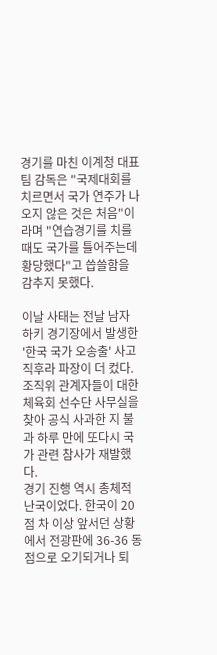경기를 마친 이계청 대표팀 감독은 "국제대회를 치르면서 국가 연주가 나오지 않은 것은 처음"이라며 "연습경기를 치를 때도 국가를 틀어주는데 황당했다"고 씁쓸함을 감추지 못했다.

이날 사태는 전날 남자 하키 경기장에서 발생한 '한국 국가 오송출' 사고 직후라 파장이 더 컸다. 조직위 관계자들이 대한체육회 선수단 사무실을 찾아 공식 사과한 지 불과 하루 만에 또다시 국가 관련 참사가 재발했다.
경기 진행 역시 총체적 난국이었다. 한국이 20점 차 이상 앞서던 상황에서 전광판에 36-36 동점으로 오기되거나 퇴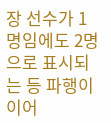장 선수가 1명임에도 2명으로 표시되는 등 파행이 이어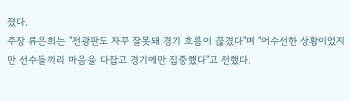졌다.
주장 류은희는 "전광판도 자꾸 잘못돼 경기 흐름이 끊겼다"며 "어수선한 상황이었지만 선수들끼리 마음을 다잡고 경기에만 집중했다"고 전했다.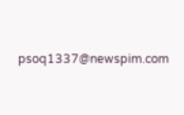psoq1337@newspim.com